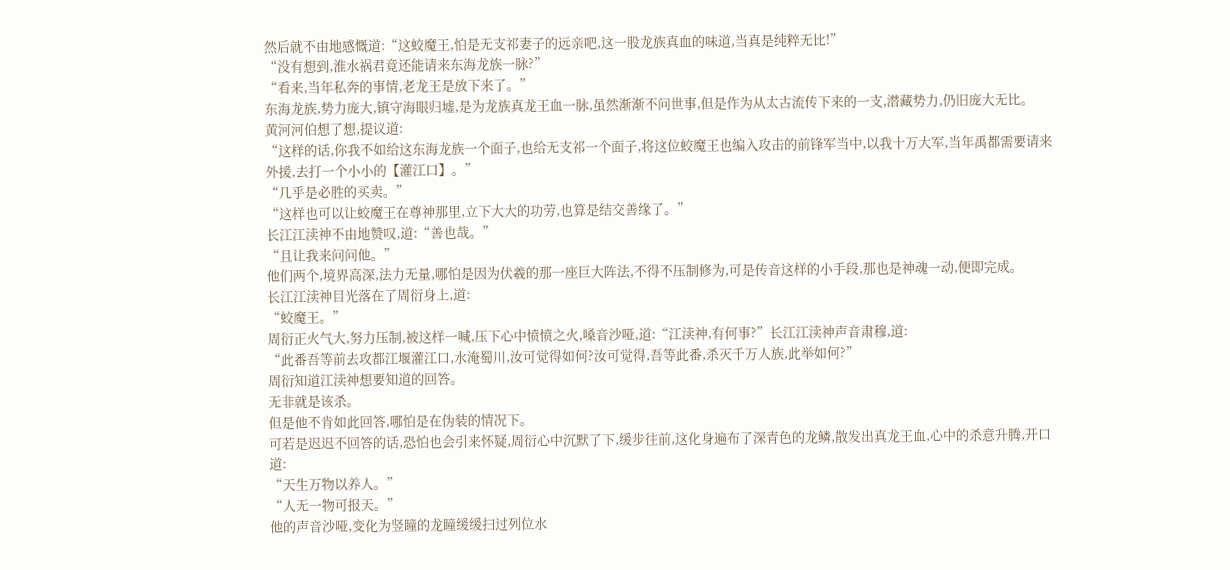然后就不由地感慨道:“这蛟魔王,怕是无支祁妻子的远亲吧,这一股龙族真血的味道,当真是纯粹无比!”
“没有想到,淮水祸君竟还能请来东海龙族一脉?”
“看来,当年私奔的事情,老龙王是放下来了。”
东海龙族,势力庞大,镇守海眼归墟,是为龙族真龙王血一脉,虽然渐渐不问世事,但是作为从太古流传下来的一支,潜藏势力,仍旧庞大无比。
黄河河伯想了想,提议道:
“这样的话,你我不如给这东海龙族一个面子,也给无支祁一个面子,将这位蛟魔王也编入攻击的前锋军当中,以我十万大军,当年禹都需要请来外援,去打一个小小的【灌江口】。”
“几乎是必胜的买卖。”
“这样也可以让蛟魔王在尊神那里,立下大大的功劳,也算是结交善缘了。”
长江江渎神不由地赞叹,道:“善也哉。”
“且让我来问问他。”
他们两个,境界高深,法力无量,哪怕是因为伏羲的那一座巨大阵法,不得不压制修为,可是传音这样的小手段,那也是神魂一动,便即完成。
长江江渎神目光落在了周衍身上,道:
“蛟魔王。”
周衍正火气大,努力压制,被这样一喊,压下心中愤愤之火,嗓音沙哑,道:“江渎神,有何事?”长江江渎神声音肃穆,道:
“此番吾等前去攻都江堰灌江口,水淹蜀川,汝可觉得如何?汝可觉得,吾等此番,杀灭千万人族,此举如何?”
周衍知道江渎神想要知道的回答。
无非就是该杀。
但是他不肯如此回答,哪怕是在伪装的情况下。
可若是迟迟不回答的话,恐怕也会引来怀疑,周衍心中沉默了下,缓步往前,这化身遍布了深青色的龙鳞,散发出真龙王血,心中的杀意升腾,开口道:
“天生万物以养人。”
“人无一物可报天。”
他的声音沙哑,变化为竖瞳的龙瞳缓缓扫过列位水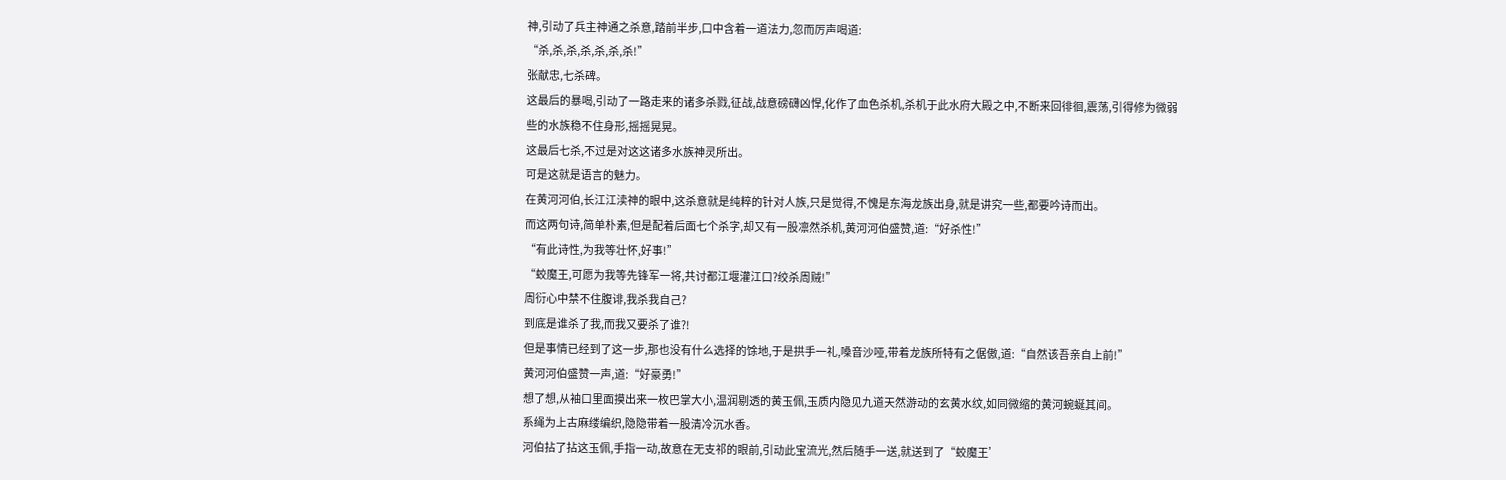神,引动了兵主神通之杀意,踏前半步,口中含着一道法力,忽而厉声喝道:
“杀,杀,杀,杀,杀,杀,杀!”
张献忠,七杀碑。
这最后的暴喝,引动了一路走来的诸多杀戮,征战,战意磅礴凶悍,化作了血色杀机,杀机于此水府大殿之中,不断来回徘徊,震荡,引得修为微弱些的水族稳不住身形,摇摇晃晃。
这最后七杀,不过是对这这诸多水族神灵所出。
可是这就是语言的魅力。
在黄河河伯,长江江渎神的眼中,这杀意就是纯粹的针对人族,只是觉得,不愧是东海龙族出身,就是讲究一些,都要吟诗而出。
而这两句诗,简单朴素,但是配着后面七个杀字,却又有一股凛然杀机,黄河河伯盛赞,道:“好杀性!”
“有此诗性,为我等壮怀,好事!”
“蛟魔王,可愿为我等先锋军一将,共讨都江堰灌江口?绞杀周贼!”
周衍心中禁不住腹诽,我杀我自己?
到底是谁杀了我,而我又要杀了谁?!
但是事情已经到了这一步,那也没有什么选择的馀地,于是拱手一礼,嗓音沙哑,带着龙族所特有之倨傲,道:“自然该吾亲自上前!”
黄河河伯盛赞一声,道:“好豪勇!”
想了想,从袖口里面摸出来一枚巴掌大小,温润剔透的黄玉佩,玉质内隐见九道天然游动的玄黄水纹,如同微缩的黄河蜿蜒其间。
系绳为上古麻缕编织,隐隐带着一股清冷沉水香。
河伯拈了拈这玉佩,手指一动,故意在无支祁的眼前,引动此宝流光,然后随手一送,就送到了“蛟魔王’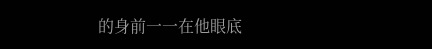的身前一一在他眼底